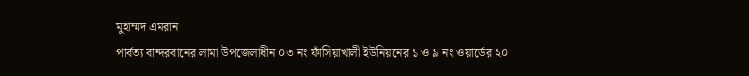মুহাম্মদ এমরান
পার্বত্য বান্দরবানের লামা উপজেলাধীন ০৩ নং ফাঁসিয়াখালী ইউনিয়নের ১ ও ৯ নং ওয়ার্ডের ২০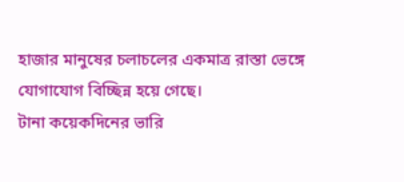হাজার মানুষের চলাচলের একমাত্র রাস্তা ভেঙ্গে যোগাযোগ বিচ্ছিন্ন হয়ে গেছে।
টানা কয়েকদিনের ভারি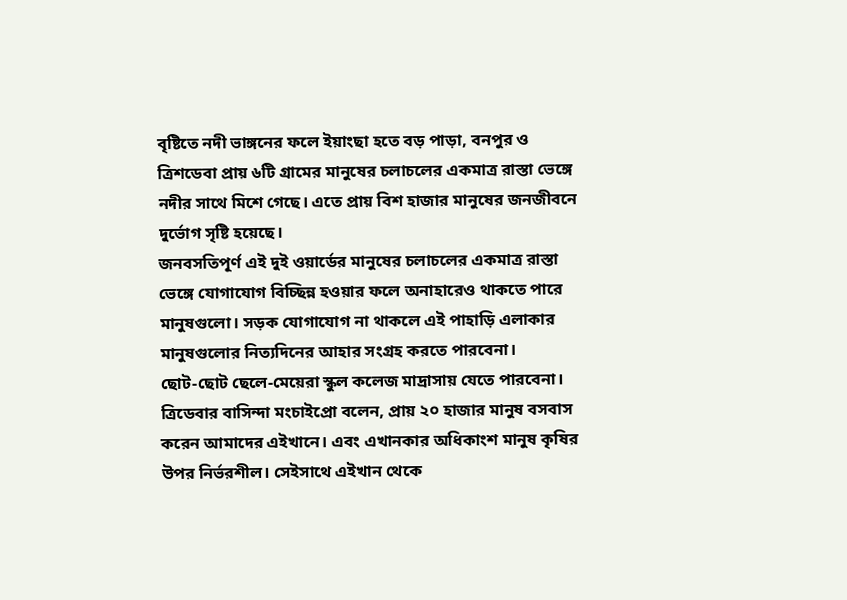বৃষ্টিতে নদী ভাঙ্গনের ফলে ইয়াংছা হতে বড় পাড়া, বনপুর ও ত্রিশডেবা প্রায় ৬টি গ্রামের মানুষের চলাচলের একমাত্র রাস্তা ভেঙ্গে নদীর সাথে মিশে গেছে। এতে প্রায় বিশ হাজার মানুষের জনজীবনে দুর্ভোগ সৃষ্টি হয়েছে।
জনবসতিপূর্ণ এই দুই ওয়ার্ডের মানুষের চলাচলের একমাত্র রাস্তা ভেঙ্গে যোগাযোগ বিচ্ছিন্ন হওয়ার ফলে অনাহারেও থাকতে পারে মানুষগুলো। সড়ক যোগাযোগ না থাকলে এই পাহাড়ি এলাকার মানুষগুলোর নিত্যদিনের আহার সংগ্রহ করতে পারবেনা।
ছোট-ছোট ছেলে-মেয়েরা স্কুল কলেজ মাদ্রাসায় যেতে পারবেনা।
ত্রিডেবার বাসিন্দা মংচাইপ্রো বলেন, প্রায় ২০ হাজার মানুষ বসবাস করেন আমাদের এইখানে। এবং এখানকার অধিকাংশ মানুষ কৃষির উপর নির্ভরশীল। সেইসাথে এইখান থেকে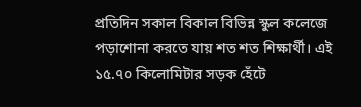প্রতিদিন সকাল বিকাল বিভিন্ন স্কুল কলেজে পড়াশোনা করতে যায় শত শত শিক্ষার্থী। এই ১৫.৭০ কিলোমিটার সড়ক হেঁটে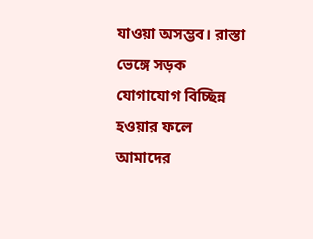যাওয়া অসম্ভব। রাস্তা ভেঙ্গে সড়ক যোগাযোগ বিচ্ছিন্ন হওয়ার ফলে আমাদের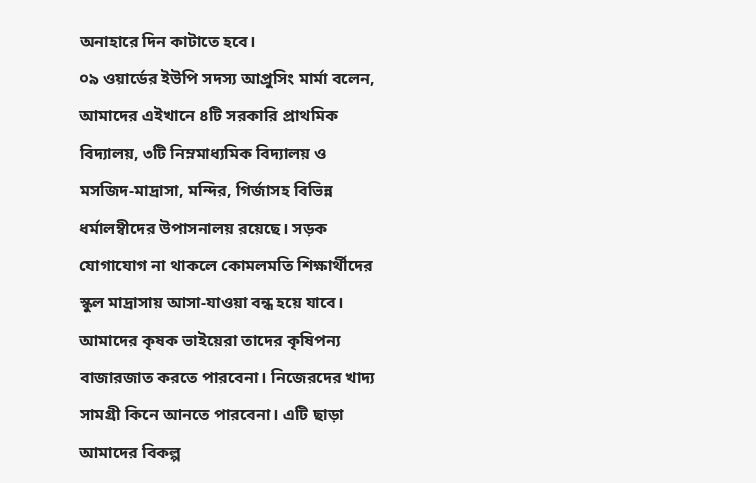অনাহারে দিন কাটাতে হবে।
০৯ ওয়ার্ডের ইউপি সদস্য আপ্রুসিং মার্মা বলেন, আমাদের এইখানে ৪টি সরকারি প্রাথমিক বিদ্যালয়, ৩টি নিম্নমাধ্যমিক বিদ্যালয় ও মসজিদ-মাদ্রাসা, মন্দির, গির্জাসহ বিভিন্ন ধর্মালম্বীদের উপাসনালয় রয়েছে। সড়ক যোগাযোগ না থাকলে কোমলমতি শিক্ষার্থীদের স্কুল মাদ্রাসায় আসা-যাওয়া বন্ধ হয়ে যাবে। আমাদের কৃষক ভাইয়েরা তাদের কৃষিপন্য বাজারজাত করতে পারবেনা। নিজেরদের খাদ্য সামগ্রী কিনে আনতে পারবেনা। এটি ছাড়া আমাদের বিকল্প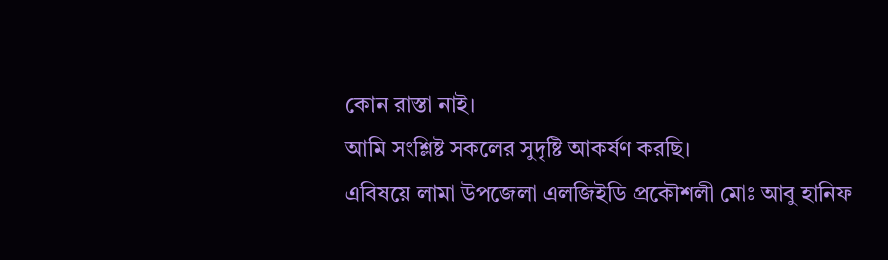কোন রাস্তা নাই।
আমি সংশ্লিষ্ট সকলের সুদৃষ্টি আকর্ষণ করছি।
এবিষয়ে লামা উপজেলা এলজিইডি প্রকৌশলী মোঃ আবু হানিফ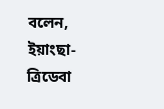বলেন, ইয়াংছা-ত্রিডেবা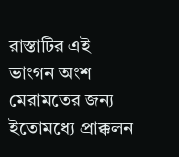রাস্তাটির এই ভাংগন অংশ মেরামতের জন্য ইতোমধ্যে প্রাক্কলন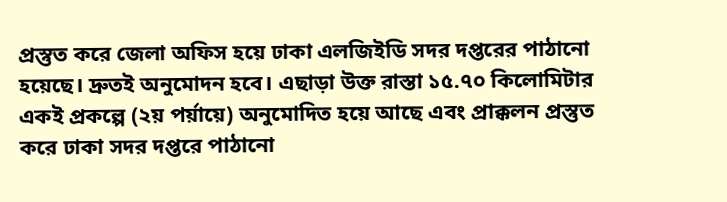প্রস্তুত করে জেলা অফিস হয়ে ঢাকা এলজিইডি সদর দপ্তরের পাঠানো হয়েছে। দ্রুতই অনুমোদন হবে। এছাড়া উক্ত রাস্তা ১৫.৭০ কিলোমিটার একই প্রকল্পে (২য় পর্য়ায়ে) অনুমোদিত হয়ে আছে এবং প্রাক্কলন প্রস্তুত করে ঢাকা সদর দপ্তরে পাঠানো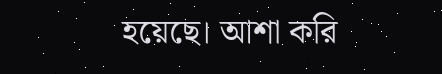হয়েছে। আশা করি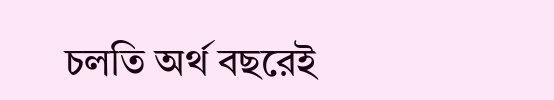চলতি অর্থ বছরেই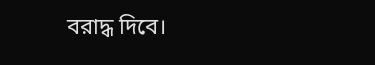বরাদ্ধ দিবে।